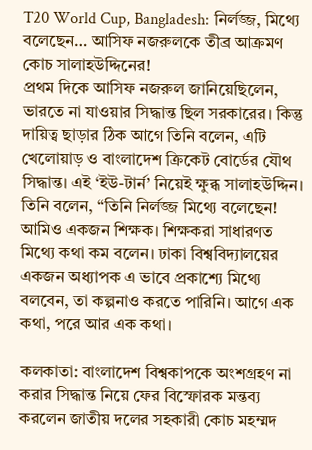T20 World Cup, Bangladesh: নির্লজ্জ, মিথ্যে বলেছেন… আসিফ নজরুলকে তীব্র আক্রমণ কোচ সালাহউদ্দিনের!
প্রথম দিকে আসিফ নজরুল জানিয়েছিলেন, ভারতে না যাওয়ার সিদ্ধান্ত ছিল সরকারের। কিন্তু দায়িত্ব ছাড়ার ঠিক আগে তিনি বলেন, এটি খেলোয়াড় ও বাংলাদেশ ক্রিকেট বোর্ডের যৌথ সিদ্ধান্ত। এই ‘ইউ-টার্ন’ নিয়েই ক্ষুব্ধ সালাহউদ্দিন। তিনি বলেন, “তিনি নির্লজ্জ মিথ্যে বলেছেন! আমিও একজন শিক্ষক। শিক্ষকরা সাধারণত মিথ্যে কথা কম বলেন। ঢাকা বিশ্ববিদ্যালয়ের একজন অধ্যাপক এ ভাবে প্রকাশ্যে মিথ্যে বলবেন, তা কল্পনাও করতে পারিনি। আগে এক কথা, পরে আর এক কথা।

কলকাতা: বাংলাদেশ বিশ্বকাপকে অংশগ্রহণ না করার সিদ্ধান্ত নিয়ে ফের বিস্ফোরক মন্তব্য করলেন জাতীয় দলের সহকারী কোচ মহম্মদ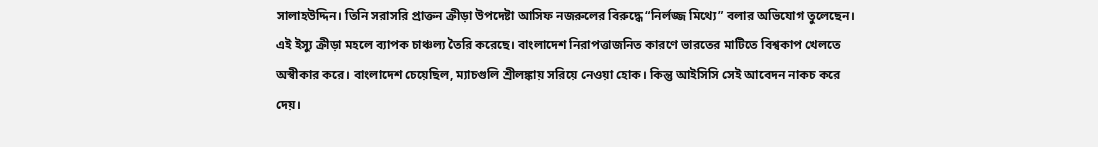সালাহউদ্দিন। তিনি সরাসরি প্রাক্তন ক্রীড়া উপদেষ্টা আসিফ নজরুলের বিরুদ্ধে “নির্লজ্জ মিথ্যে” বলার অভিযোগ তুলেছেন। এই ইস্যু ক্রীড়া মহলে ব্যাপক চাঞ্চল্য তৈরি করেছে। বাংলাদেশ নিরাপত্তাজনিত কারণে ভারতের মাটিতে বিশ্বকাপ খেলতে অস্বীকার করে। বাংলাদেশ চেয়েছিল, ম্যাচগুলি শ্রীলঙ্কায় সরিয়ে নেওয়া হোক। কিন্তু আইসিসি সেই আবেদন নাকচ করে দেয়।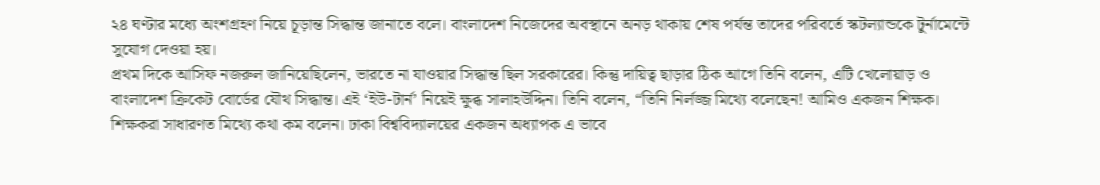২৪ ঘণ্টার মধ্যে অংশগ্রহণ নিয়ে চূড়ান্ত সিদ্ধান্ত জানাতে বলে। বাংলাদেশ নিজেদের অবস্থানে অনড় থাকায় শেষ পর্যন্ত তাদের পরিবর্তে স্কটল্যান্ডকে টুর্নামেন্টে সুযোগ দেওয়া হয়।
প্রথম দিকে আসিফ নজরুল জানিয়েছিলেন, ভারতে না যাওয়ার সিদ্ধান্ত ছিল সরকারের। কিন্তু দায়িত্ব ছাড়ার ঠিক আগে তিনি বলেন, এটি খেলোয়াড় ও বাংলাদেশ ক্রিকেট বোর্ডের যৌথ সিদ্ধান্ত। এই ‘ইউ-টার্ন’ নিয়েই ক্ষুব্ধ সালাহউদ্দিন। তিনি বলেন, “তিনি নির্লজ্জ মিথ্যে বলেছেন! আমিও একজন শিক্ষক। শিক্ষকরা সাধারণত মিথ্যে কথা কম বলেন। ঢাকা বিশ্ববিদ্যালয়ের একজন অধ্যাপক এ ভাবে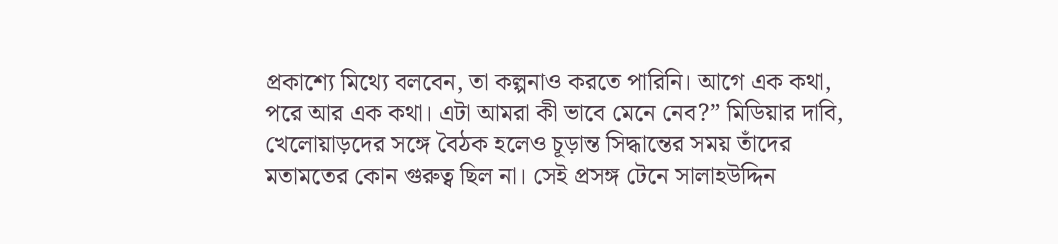প্রকাশ্যে মিথ্যে বলবেন, তা কল্পনাও করতে পারিনি। আগে এক কথা, পরে আর এক কথা। এটা আমরা কী ভাবে মেনে নেব?” মিডিয়ার দাবি, খেলোয়াড়দের সঙ্গে বৈঠক হলেও চূড়ান্ত সিদ্ধান্তের সময় তাঁদের মতামতের কোন গুরুত্ব ছিল না। সেই প্রসঙ্গ টেনে সালাহউদ্দিন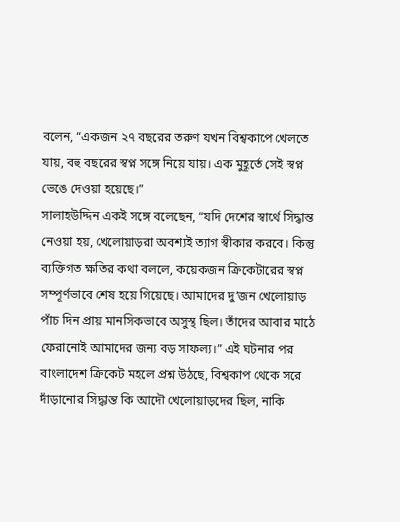বলেন, “একজন ২৭ বছরের তরুণ যখন বিশ্বকাপে খেলতে যায়, বহু বছরের স্বপ্ন সঙ্গে নিয়ে যায়। এক মুহূর্তে সেই স্বপ্ন ভেঙে দেওয়া হয়েছে।”
সালাহউদ্দিন একই সঙ্গে বলেছেন, “যদি দেশের স্বার্থে সিদ্ধান্ত নেওয়া হয়, খেলোয়াড়রা অবশ্যই ত্যাগ স্বীকার করবে। কিন্তু ব্যক্তিগত ক্ষতির কথা বললে, কয়েকজন ক্রিকেটারের স্বপ্ন সম্পূর্ণভাবে শেষ হয়ে গিয়েছে। আমাদের দু’জন খেলোয়াড় পাঁচ দিন প্রায় মানসিকভাবে অসুস্থ ছিল। তাঁদের আবার মাঠে ফেরানোই আমাদের জন্য বড় সাফল্য।” এই ঘটনার পর বাংলাদেশ ক্রিকেট মহলে প্রশ্ন উঠছে, বিশ্বকাপ থেকে সরে দাঁড়ানোর সিদ্ধান্ত কি আদৌ খেলোয়াড়দের ছিল, নাকি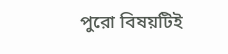পুরো বিষয়টিই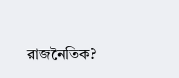রাজনৈতিক?